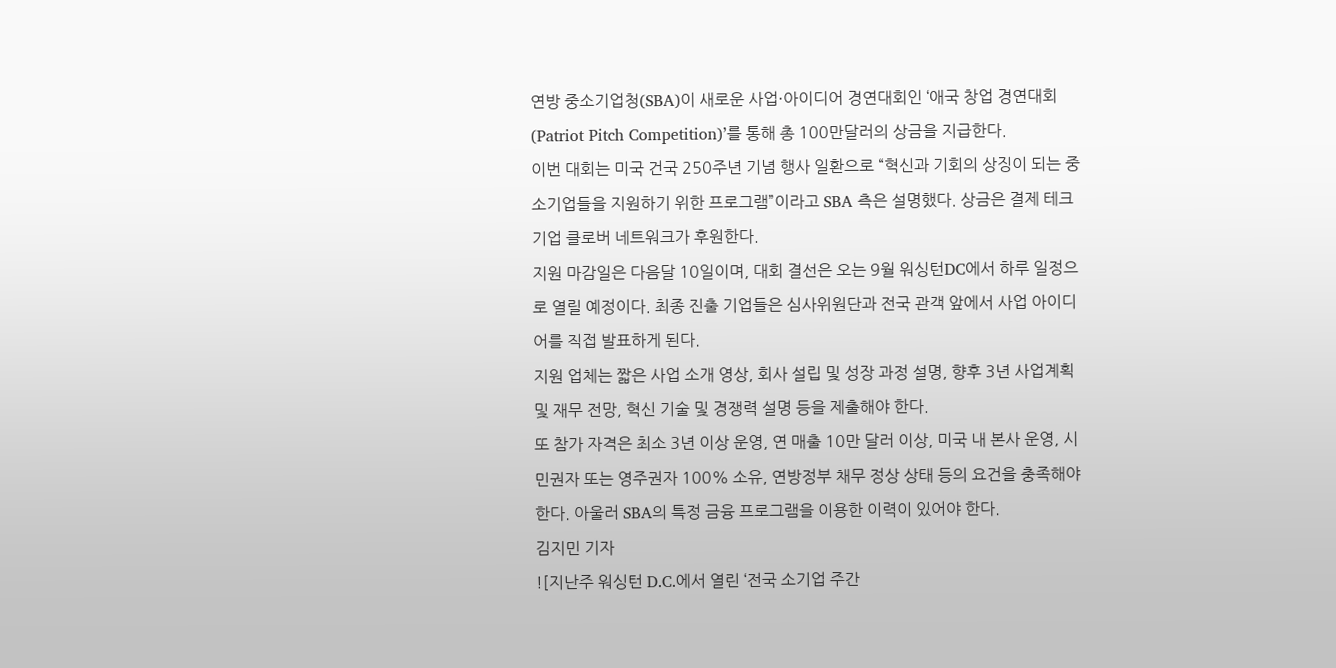연방 중소기업청(SBA)이 새로운 사업·아이디어 경연대회인 ‘애국 창업 경연대회(Patriot Pitch Competition)’를 통해 총 100만달러의 상금을 지급한다.
이번 대회는 미국 건국 250주년 기념 행사 일환으로 “혁신과 기회의 상징이 되는 중소기업들을 지원하기 위한 프로그램”이라고 SBA 측은 설명했다. 상금은 결제 테크기업 클로버 네트워크가 후원한다.
지원 마감일은 다음달 10일이며, 대회 결선은 오는 9월 워싱턴DC에서 하루 일정으로 열릴 예정이다. 최종 진출 기업들은 심사위원단과 전국 관객 앞에서 사업 아이디어를 직접 발표하게 된다.
지원 업체는 짧은 사업 소개 영상, 회사 설립 및 성장 과정 설명, 향후 3년 사업계획 및 재무 전망, 혁신 기술 및 경쟁력 설명 등을 제출해야 한다.
또 참가 자격은 최소 3년 이상 운영, 연 매출 10만 달러 이상, 미국 내 본사 운영, 시민권자 또는 영주권자 100% 소유, 연방정부 채무 정상 상태 등의 요건을 충족해야 한다. 아울러 SBA의 특정 금융 프로그램을 이용한 이력이 있어야 한다.
김지민 기자
![지난주 워싱턴 D.C.에서 열린 ‘전국 소기업 주간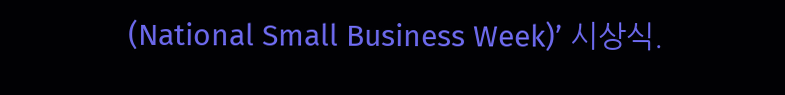(National Small Business Week)’ 시상식.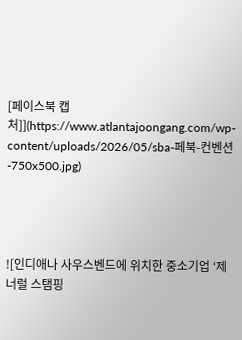[페이스북 캡처]](https://www.atlantajoongang.com/wp-content/uploads/2026/05/sba-페북-컨벤션-750x500.jpg)




![인디애나 사우스벤드에 위치한 중소기업 ‘제너럴 스탬핑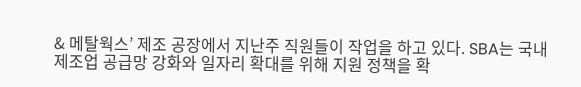& 메탈웍스’ 제조 공장에서 지난주 직원들이 작업을 하고 있다. SBA는 국내 제조업 공급망 강화와 일자리 확대를 위해 지원 정책을 확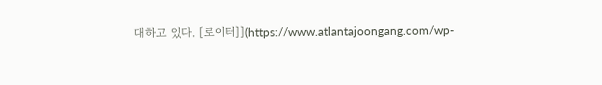대하고 있다. [로이터]](https://www.atlantajoongang.com/wp-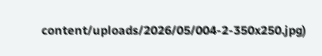content/uploads/2026/05/004-2-350x250.jpg)